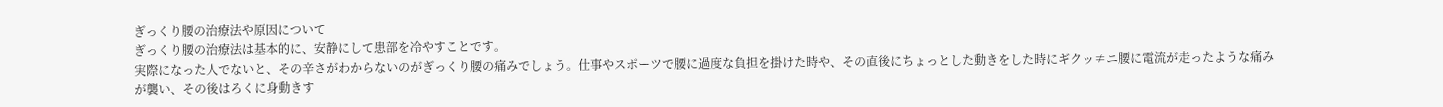ぎっくり腰の治療法や原因について
ぎっくり腰の治療法は基本的に、安静にして患部を冷やすことです。
実際になった人でないと、その辛さがわからないのがぎっくり腰の痛みでしょう。仕事やスポーツで腰に過度な負担を掛けた時や、その直後にちょっとした動きをした時にギクッ≠ニ腰に電流が走ったような痛みが襲い、その後はろくに身動きす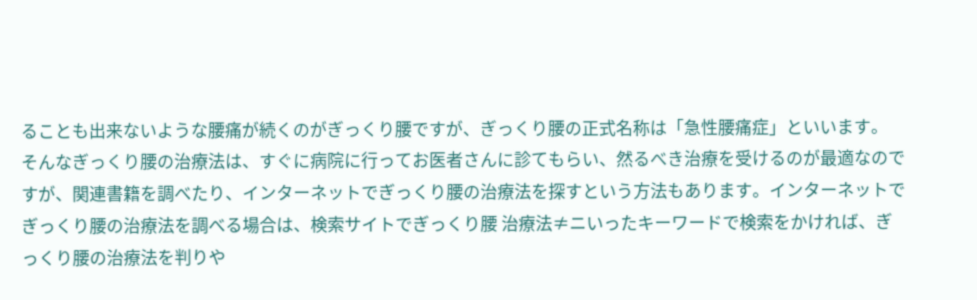ることも出来ないような腰痛が続くのがぎっくり腰ですが、ぎっくり腰の正式名称は「急性腰痛症」といいます。
そんなぎっくり腰の治療法は、すぐに病院に行ってお医者さんに診てもらい、然るべき治療を受けるのが最適なのですが、関連書籍を調べたり、インターネットでぎっくり腰の治療法を探すという方法もあります。インターネットでぎっくり腰の治療法を調べる場合は、検索サイトでぎっくり腰 治療法≠ニいったキーワードで検索をかければ、ぎっくり腰の治療法を判りや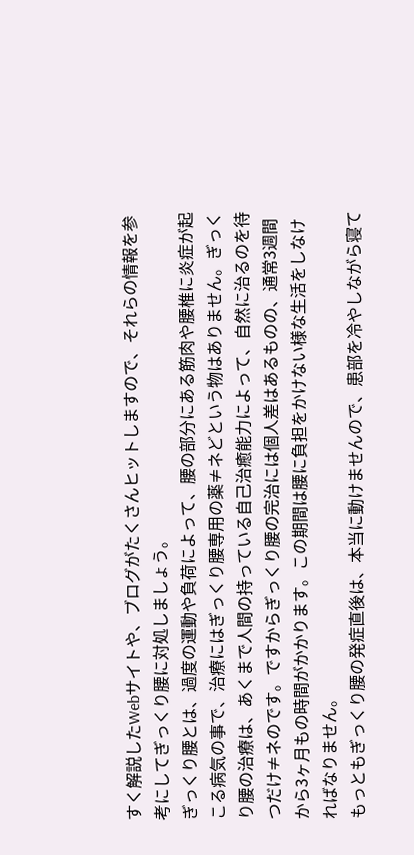すく解説したWebサイトや、ブログがたくさんヒットしますので、それらの情報を参考にしてぎっくり腰に対処しましょう。
ぎっくり腰とは、過度の運動や負荷によって、腰の部分にある筋肉や腰椎に炎症が起こる病気の事で、治療にはぎっくり腰専用の薬≠ネどという物はありません。ぎっくり腰の治療は、あくまで人間の持っている自己治癒能力によって、自然に治るのを待つだけ≠ネのです。ですからぎっくり腰の完治には個人差はあるものの、通常3週間から3ヶ月もの時間がかかります。この期間は腰に負担をかけない様な生活をしなければなりません。
もっともぎっくり腰の発症直後は、本当に動けませんので、患部を冷やしながら寝て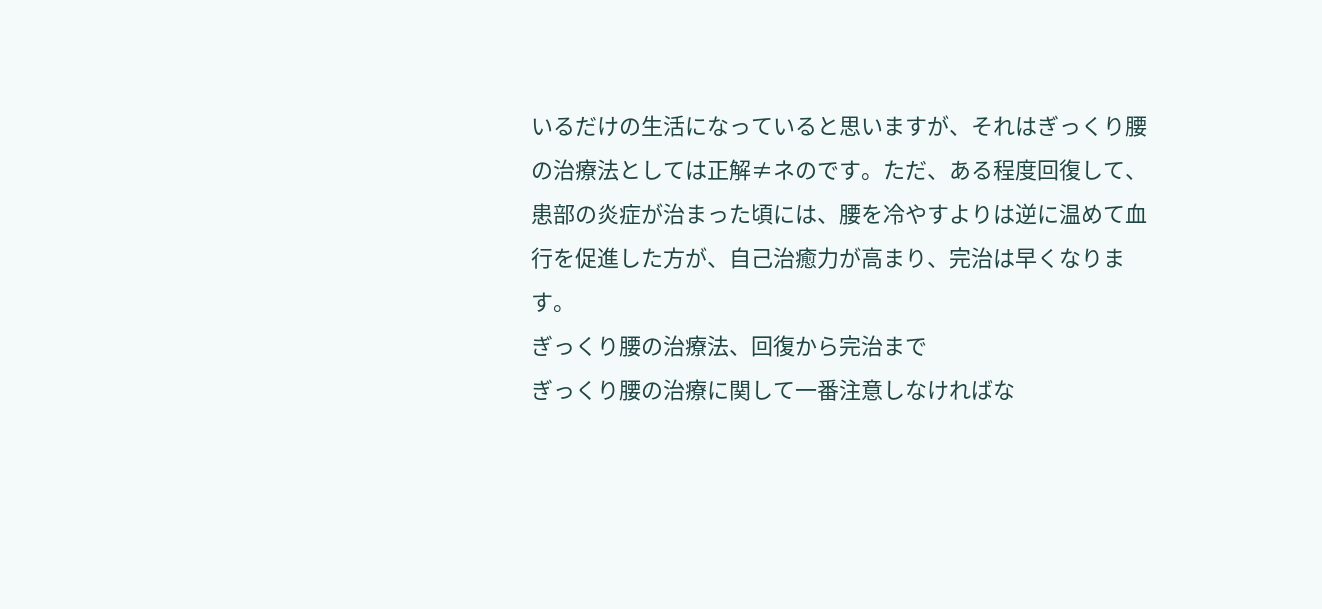いるだけの生活になっていると思いますが、それはぎっくり腰の治療法としては正解≠ネのです。ただ、ある程度回復して、患部の炎症が治まった頃には、腰を冷やすよりは逆に温めて血行を促進した方が、自己治癒力が高まり、完治は早くなります。
ぎっくり腰の治療法、回復から完治まで
ぎっくり腰の治療に関して一番注意しなければな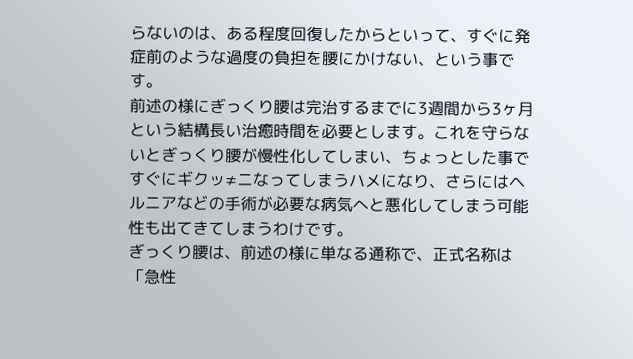らないのは、ある程度回復したからといって、すぐに発症前のような過度の負担を腰にかけない、という事です。
前述の様にぎっくり腰は完治するまでに3週間から3ヶ月という結構長い治癒時間を必要とします。これを守らないとぎっくり腰が慢性化してしまい、ちょっとした事ですぐにギクッ≠ニなってしまうハメになり、さらにはヘルニアなどの手術が必要な病気へと悪化してしまう可能性も出てきてしまうわけです。
ぎっくり腰は、前述の様に単なる通称で、正式名称は「急性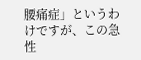腰痛症」というわけですが、この急性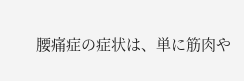腰痛症の症状は、単に筋肉や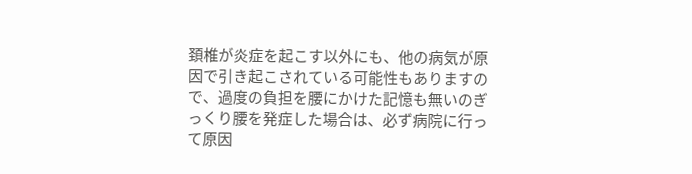頚椎が炎症を起こす以外にも、他の病気が原因で引き起こされている可能性もありますので、過度の負担を腰にかけた記憶も無いのぎっくり腰を発症した場合は、必ず病院に行って原因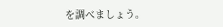を調べましょう。